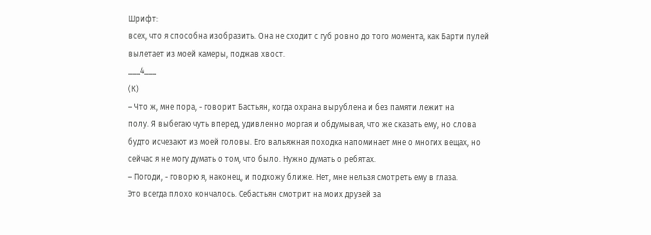Шрифт:
всех, что я способна изобразить. Она не сходит с губ ровно до того момента, как Барти пулей
вылетает из моей камеры, поджав хвост.
___4___
(К)
– Что ж, мне пора, - говорит Бастьян, когда охрана вырублена и без памяти лежит на
полу. Я выбегаю чуть вперед, удивленно моргая и обдумывая, что же сказать ему, но слова
будто исчезают из моей головы. Его вальяжная походка напоминает мне о многих вещах, но
сейчас я не могу думать о том, что было. Нужно думать о ребятах.
– Погоди, - говорю я, наконец, и подхожу ближе. Нет, мне нельзя смотреть ему в глаза.
Это всегда плохо кончалось. Себастьян смотрит на моих друзей за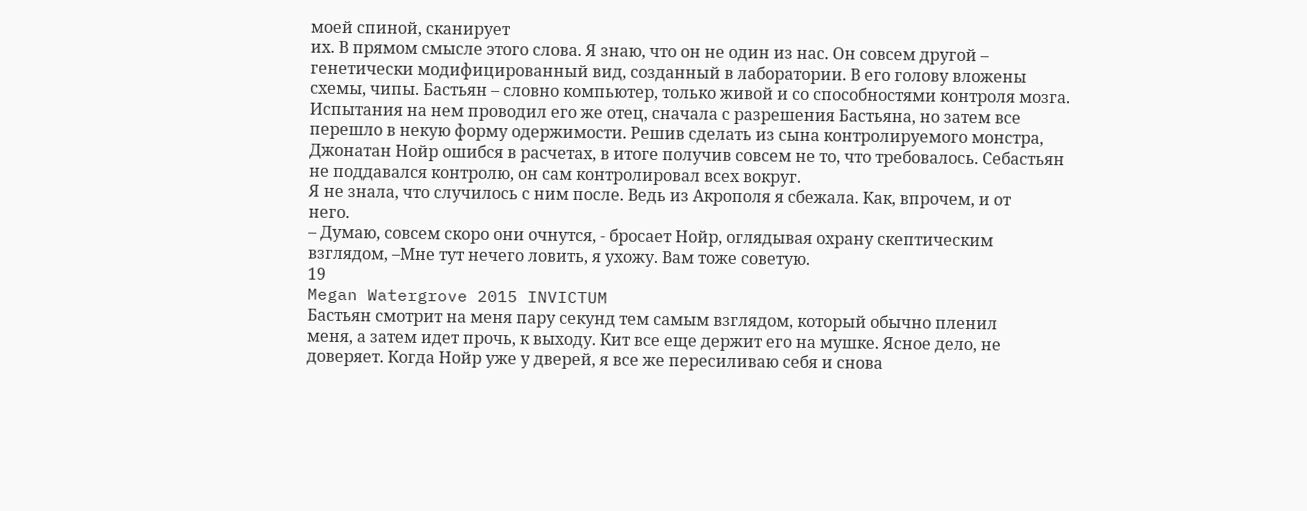моей спиной, сканирует
их. В прямом смысле этого слова. Я знаю, что он не один из нас. Он совсем другой –
генетически модифицированный вид, созданный в лаборатории. В его голову вложены
схемы, чипы. Бастьян – словно компьютер, только живой и со способностями контроля мозга.
Испытания на нем проводил его же отец, сначала с разрешения Бастьяна, но затем все
перешло в некую форму одержимости. Решив сделать из сына контролируемого монстра, Джонатан Нойр ошибся в расчетах, в итоге получив совсем не то, что требовалось. Себастьян
не поддавался контролю, он сам контролировал всех вокруг.
Я не знала, что случилось с ним после. Ведь из Акрополя я сбежала. Как, впрочем, и от
него.
– Думаю, совсем скоро они очнутся, - бросает Нойр, оглядывая охрану скептическим
взглядом, –Мне тут нечего ловить, я ухожу. Вам тоже советую.
19
Megan Watergrove 2015 INVICTUM
Бастьян смотрит на меня пару секунд тем самым взглядом, который обычно пленил
меня, а затем идет прочь, к выходу. Кит все еще держит его на мушке. Ясное дело, не
доверяет. Когда Нойр уже у дверей, я все же пересиливаю себя и снова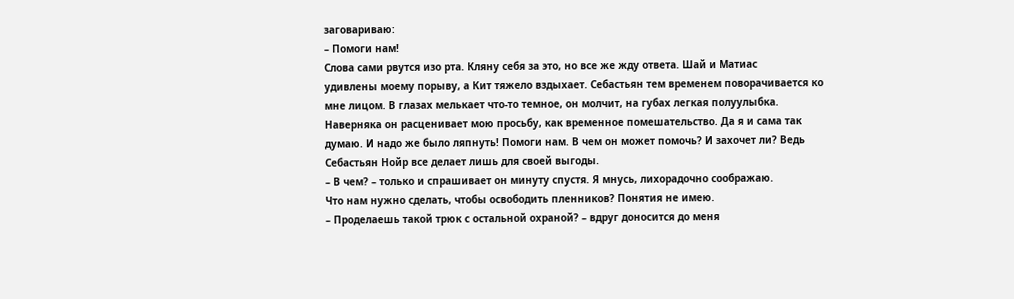заговариваю:
– Помоги нам!
Слова сами рвутся изо рта. Кляну себя за это, но все же жду ответа. Шай и Матиас
удивлены моему порыву, а Кит тяжело вздыхает. Себастьян тем временем поворачивается ко
мне лицом. В глазах мелькает что-то темное, он молчит, на губах легкая полуулыбка.
Наверняка он расценивает мою просьбу, как временное помешательство. Да я и сама так
думаю. И надо же было ляпнуть! Помоги нам. В чем он может помочь? И захочет ли? Ведь
Себастьян Нойр все делает лишь для своей выгоды.
– В чем? – только и спрашивает он минуту спустя. Я мнусь, лихорадочно соображаю.
Что нам нужно сделать, чтобы освободить пленников? Понятия не имею.
– Проделаешь такой трюк с остальной охраной? – вдруг доносится до меня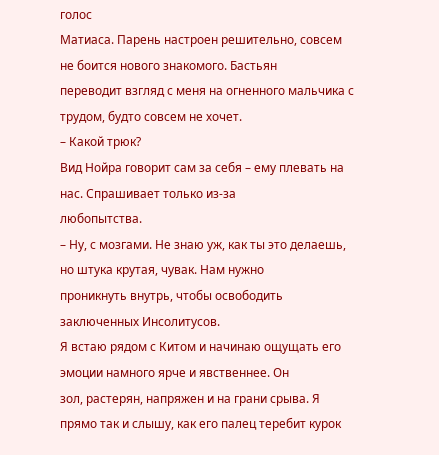голос
Матиаса. Парень настроен решительно, совсем не боится нового знакомого. Бастьян
переводит взгляд с меня на огненного мальчика с трудом, будто совсем не хочет.
– Какой трюк?
Вид Нойра говорит сам за себя – ему плевать на нас. Спрашивает только из-за
любопытства.
– Ну, с мозгами. Не знаю уж, как ты это делаешь, но штука крутая, чувак. Нам нужно
проникнуть внутрь, чтобы освободить заключенных Инсолитусов.
Я встаю рядом с Китом и начинаю ощущать его эмоции намного ярче и явственнее. Он
зол, растерян, напряжен и на грани срыва. Я прямо так и слышу, как его палец теребит курок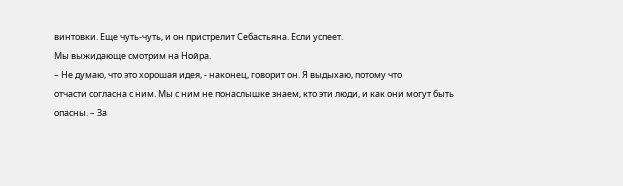винтовки. Еще чуть-чуть, и он пристрелит Себастьяна. Если успеет.
Мы выжидающе смотрим на Нойра.
– Не думаю, что это хорошая идея, - наконец, говорит он. Я выдыхаю, потому что
отчасти согласна с ним. Мы с ним не понаслышке знаем, кто эти люди, и как они могут быть
опасны. – За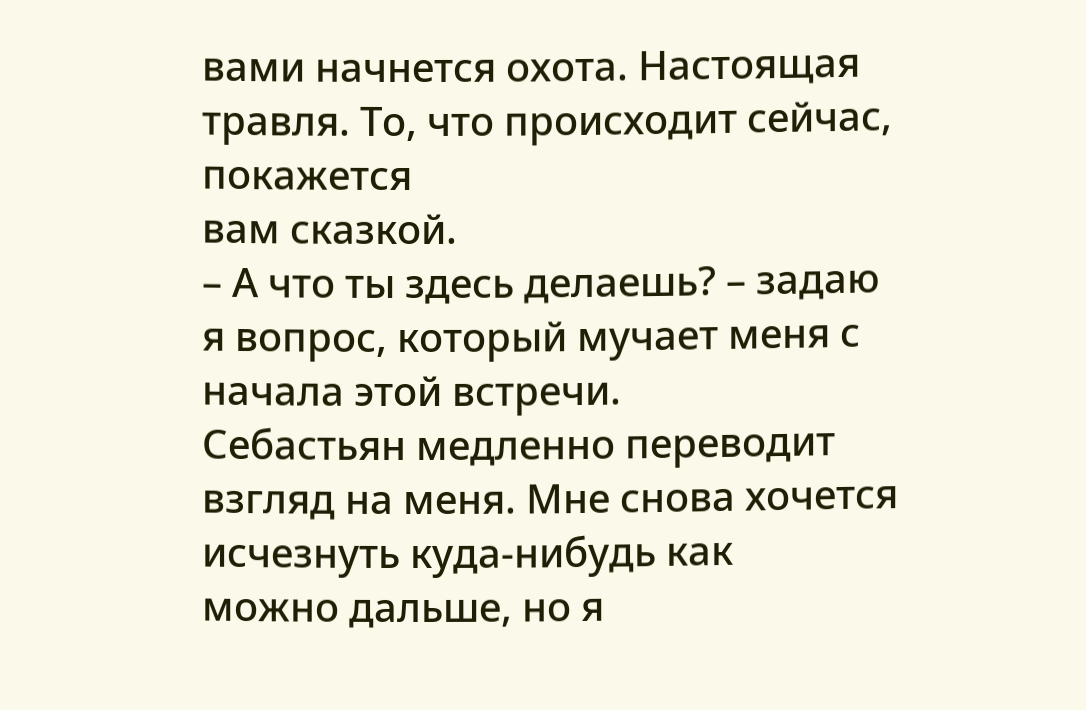вами начнется охота. Настоящая травля. То, что происходит сейчас, покажется
вам сказкой.
– А что ты здесь делаешь? – задаю я вопрос, который мучает меня с начала этой встречи.
Себастьян медленно переводит взгляд на меня. Мне снова хочется исчезнуть куда-нибудь как
можно дальше, но я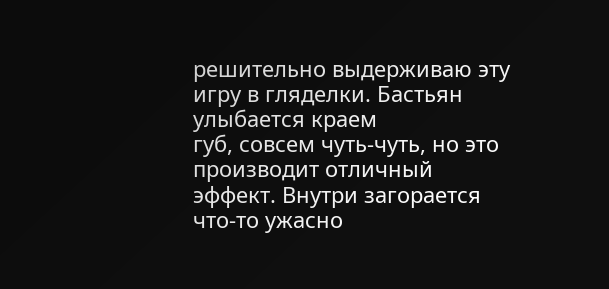решительно выдерживаю эту игру в гляделки. Бастьян улыбается краем
губ, совсем чуть-чуть, но это производит отличный эффект. Внутри загорается что-то ужасно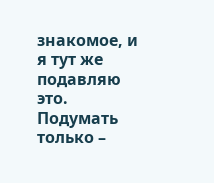знакомое, и я тут же подавляю это. Подумать только –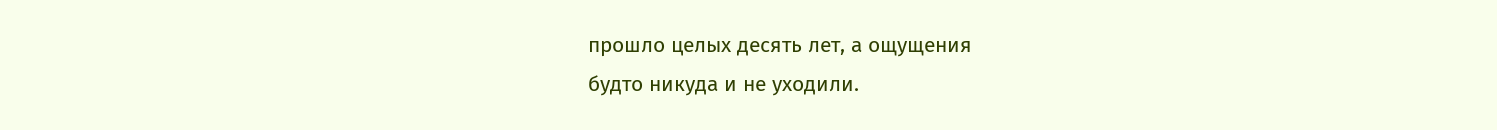прошло целых десять лет, а ощущения
будто никуда и не уходили.